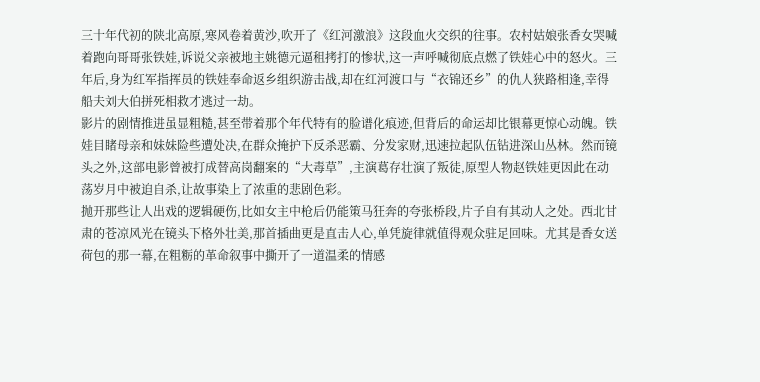三十年代初的陕北高原,寒风卷着黄沙,吹开了《红河激浪》这段血火交织的往事。农村姑娘张香女哭喊着跑向哥哥张铁娃,诉说父亲被地主姚德元逼租拷打的惨状,这一声呼喊彻底点燃了铁娃心中的怒火。三年后,身为红军指挥员的铁娃奉命返乡组织游击战,却在红河渡口与“衣锦还乡”的仇人狭路相逢,幸得船夫刘大伯拼死相救才逃过一劫。
影片的剧情推进虽显粗糙,甚至带着那个年代特有的脸谱化痕迹,但背后的命运却比银幕更惊心动魄。铁娃目睹母亲和妹妹险些遭处决,在群众掩护下反杀恶霸、分发家财,迅速拉起队伍钻进深山丛林。然而镜头之外,这部电影曾被打成替高岗翻案的“大毒草”,主演葛存壮演了叛徒,原型人物赵铁娃更因此在动荡岁月中被迫自杀,让故事染上了浓重的悲剧色彩。
抛开那些让人出戏的逻辑硬伤,比如女主中枪后仍能策马狂奔的夸张桥段,片子自有其动人之处。西北甘肃的苍凉风光在镜头下格外壮美,那首插曲更是直击人心,单凭旋律就值得观众驻足回味。尤其是香女送荷包的那一幕,在粗粝的革命叙事中撕开了一道温柔的情感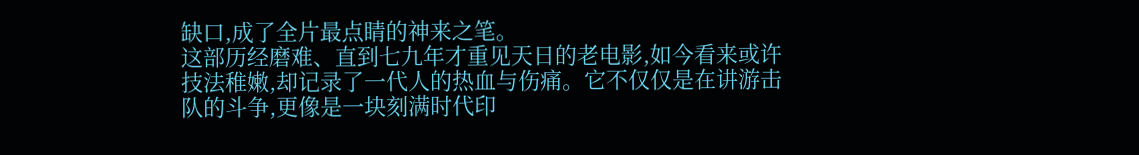缺口,成了全片最点睛的神来之笔。
这部历经磨难、直到七九年才重见天日的老电影,如今看来或许技法稚嫩,却记录了一代人的热血与伤痛。它不仅仅是在讲游击队的斗争,更像是一块刻满时代印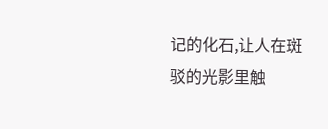记的化石,让人在斑驳的光影里触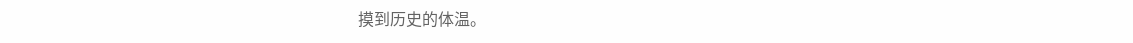摸到历史的体温。